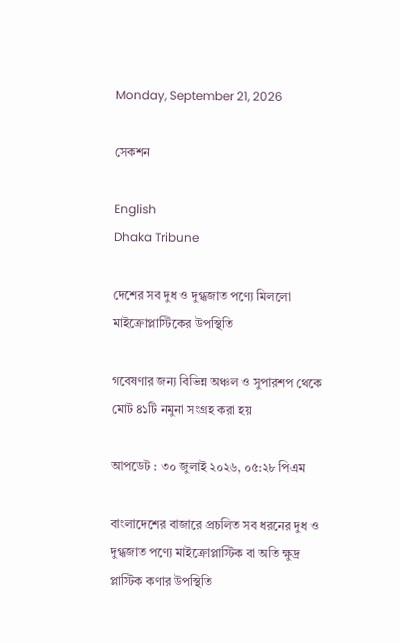Monday, September 21, 2026

সেকশন

English
Dhaka Tribune

দেশের সব দুধ ও দুগ্ধজাত পণ্যে মিললো মাইক্রোপ্লাস্টিকের উপস্থিতি

গবেষণার জন্য বিভিন্ন অঞ্চল ও সুপারশপ থেকে মোট ৪১টি নমুনা সংগ্রহ করা হয়

আপডেট : ৩০ জুলাই ২০২৬, ০৫:২৮ পিএম

বাংলাদেশের বাজারে প্রচলিত সব ধরনের দুধ ও দুগ্ধজাত পণ্যে মাইক্রোপ্লাস্টিক বা অতি ক্ষুদ্র প্লাস্টিক কণার উপস্থিতি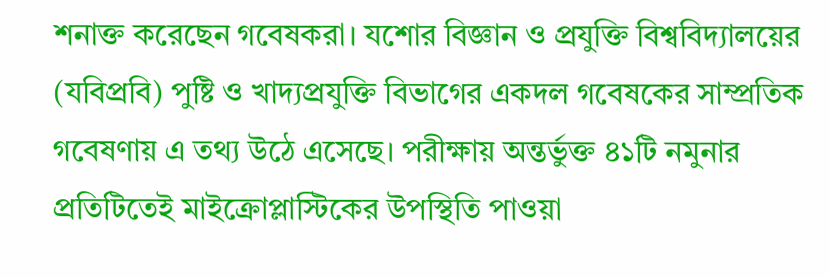শনাক্ত করেছেন গবেষকরা। যশোর বিজ্ঞান ও প্রযুক্তি বিশ্ববিদ্যালয়ের (যবিপ্রবি) পুষ্টি ও খাদ্যপ্রযুক্তি বিভাগের একদল গবেষকের সাম্প্রতিক গবেষণায় এ তথ্য উঠে এসেছে। পরীক্ষায় অন্তর্ভুক্ত ৪১টি নমুনার প্রতিটিতেই মাইক্রোপ্লাস্টিকের উপস্থিতি পাওয়া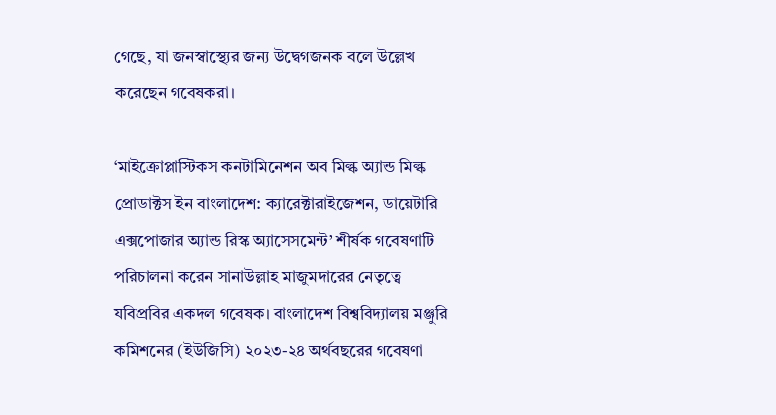গেছে, যা জনস্বাস্থ্যের জন্য উদ্বেগজনক বলে উল্লেখ করেছেন গবেষকরা।

‘মাইক্রোপ্লাস্টিকস কনটামিনেশন অব মিল্ক অ্যান্ড মিল্ক প্রোডাক্টস ইন বাংলাদেশ: ক্যারেক্টারাইজেশন, ডায়েটারি এক্সপোজার অ্যান্ড রিস্ক অ্যাসেসমেন্ট’ শীর্ষক গবেষণাটি পরিচালনা করেন সানাউল্লাহ মাজুমদারের নেতৃত্বে যবিপ্রবির একদল গবেষক। বাংলাদেশ বিশ্ববিদ্যালয় মঞ্জুরি কমিশনের (ইউজিসি) ২০২৩-২৪ অর্থবছরের গবেষণা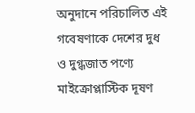অনুদানে পরিচালিত এই গবেষণাকে দেশের দুধ ও দুগ্ধজাত পণ্যে মাইক্রোপ্লাস্টিক দূষণ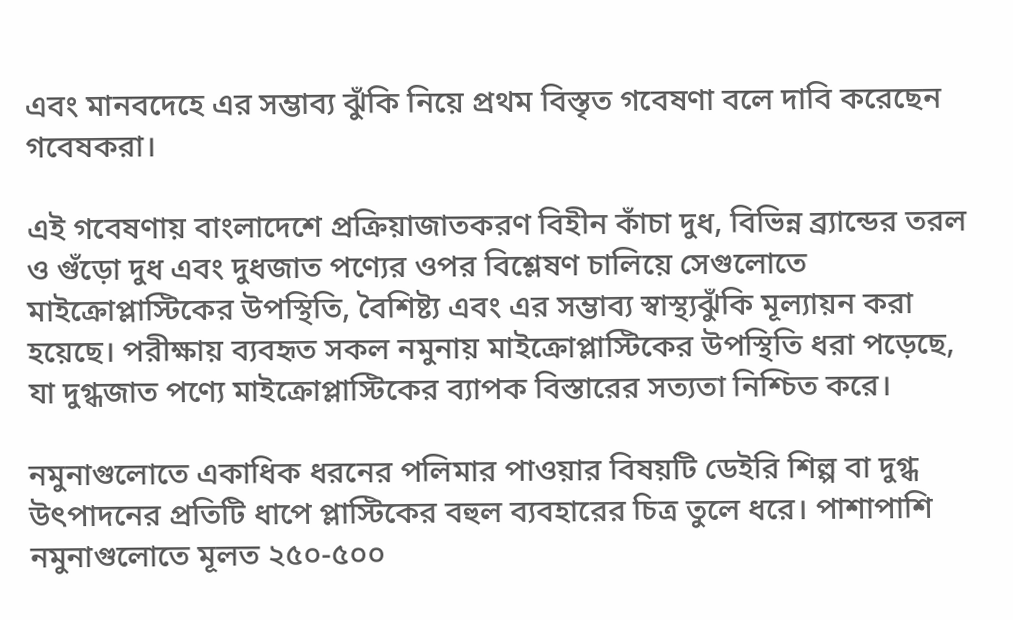এবং মানবদেহে এর সম্ভাব্য ঝুঁকি নিয়ে প্রথম বিস্তৃত গবেষণা বলে দাবি করেছেন গবেষকরা।

এই গবেষণায় বাংলাদেশে প্রক্রিয়াজাতকরণ বিহীন কাঁচা দুধ, বিভিন্ন ব্র্যান্ডের তরল ও গুঁড়ো দুধ এবং দুধজাত পণ্যের ওপর বিশ্লেষণ চালিয়ে সেগুলোতে মাইক্রোপ্লাস্টিকের উপস্থিতি, বৈশিষ্ট্য এবং এর সম্ভাব্য স্বাস্থ্যঝুঁকি মূল্যায়ন করা হয়েছে। পরীক্ষায় ব্যবহৃত সকল নমুনায় মাইক্রোপ্লাস্টিকের উপস্থিতি ধরা পড়েছে, যা দুগ্ধজাত পণ্যে মাইক্রোপ্লাস্টিকের ব্যাপক বিস্তারের সত্যতা নিশ্চিত করে।

নমুনাগুলোতে একাধিক ধরনের পলিমার পাওয়ার বিষয়টি ডেইরি শিল্প বা দুগ্ধ উৎপাদনের প্রতিটি ধাপে প্লাস্টিকের বহুল ব্যবহারের চিত্র তুলে ধরে। পাশাপাশি নমুনাগুলোতে মূলত ২৫০-৫০০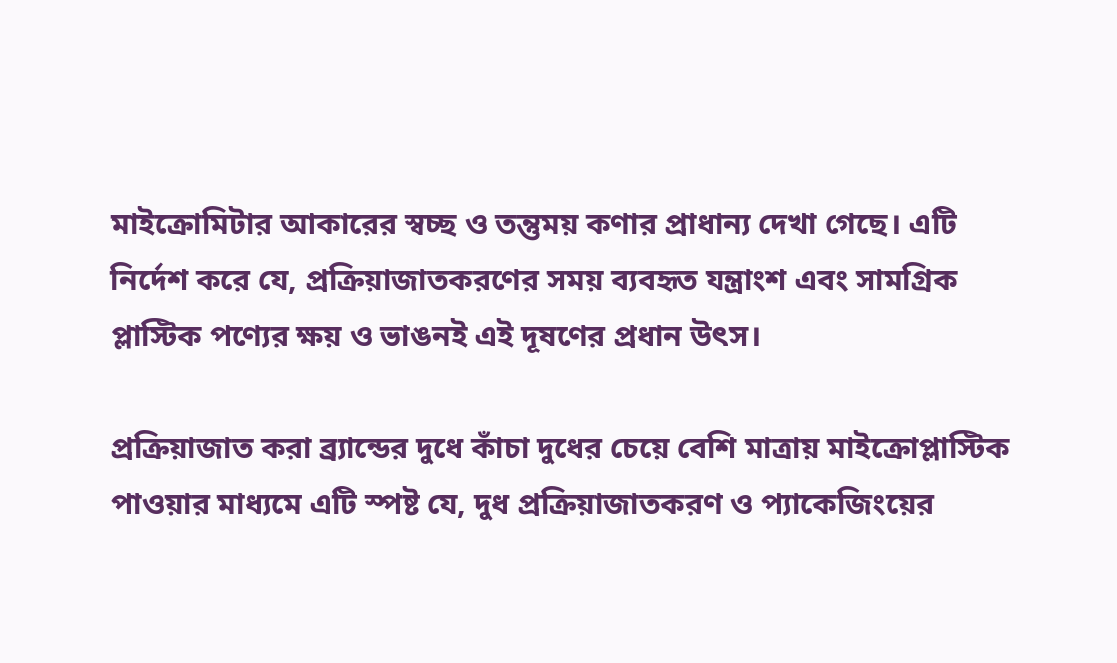মাইক্রোমিটার আকারের স্বচ্ছ ও তন্তুময় কণার প্রাধান্য দেখা গেছে। এটি নির্দেশ করে যে, প্রক্রিয়াজাতকরণের সময় ব্যবহৃত যন্ত্রাংশ এবং সামগ্রিক প্লাস্টিক পণ্যের ক্ষয় ও ভাঙনই এই দূষণের প্রধান উৎস।

প্রক্রিয়াজাত করা ব্র্যান্ডের দুধে কাঁচা দুধের চেয়ে বেশি মাত্রায় মাইক্রোপ্লাস্টিক পাওয়ার মাধ্যমে এটি স্পষ্ট যে, দুধ প্রক্রিয়াজাতকরণ ও প্যাকেজিংয়ের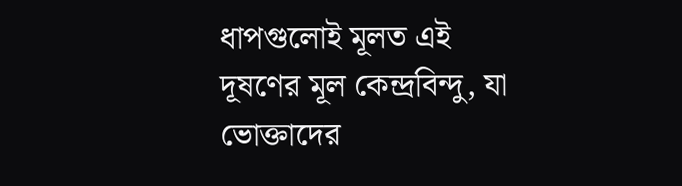ধাপগুলোই মূলত এই দূষণের মূল কেন্দ্রবিন্দু, যা ভোক্তাদের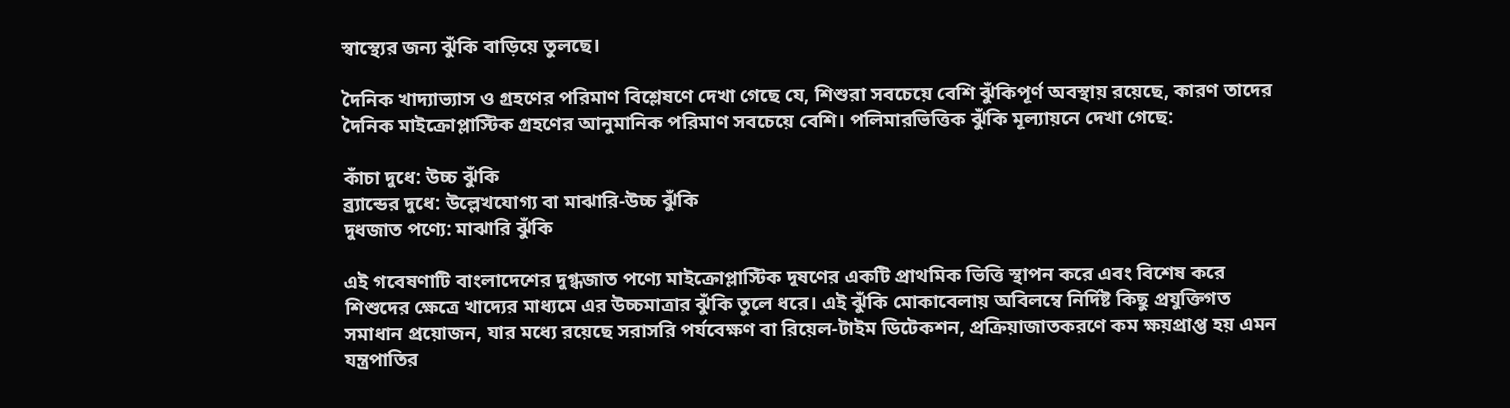স্বাস্থ্যের জন্য ঝুঁকি বাড়িয়ে তুলছে।

দৈনিক খাদ্যাভ্যাস ও গ্রহণের পরিমাণ বিশ্লেষণে দেখা গেছে যে, শিশুরা সবচেয়ে বেশি ঝুঁকিপূর্ণ অবস্থায় রয়েছে, কারণ তাদের দৈনিক মাইক্রোপ্লাস্টিক গ্রহণের আনুমানিক পরিমাণ সবচেয়ে বেশি। পলিমারভিত্তিক ঝুঁকি মূল্যায়নে দেখা গেছে:

কাঁচা দুধে: উচ্চ ঝুঁকি
ব্র্যান্ডের দুধে: উল্লেখযোগ্য বা মাঝারি-উচ্চ ঝুঁকি
দুধজাত পণ্যে: মাঝারি ঝুঁকি

এই গবেষণাটি বাংলাদেশের দুগ্ধজাত পণ্যে মাইক্রোপ্লাস্টিক দূষণের একটি প্রাথমিক ভিত্তি স্থাপন করে এবং বিশেষ করে শিশুদের ক্ষেত্রে খাদ্যের মাধ্যমে এর উচ্চমাত্রার ঝুঁকি তুলে ধরে। এই ঝুঁকি মোকাবেলায় অবিলম্বে নির্দিষ্ট কিছু প্রযুক্তিগত সমাধান প্রয়োজন, যার মধ্যে রয়েছে সরাসরি পর্যবেক্ষণ বা রিয়েল-টাইম ডিটেকশন, প্রক্রিয়াজাতকরণে কম ক্ষয়প্রাপ্ত হয় এমন যন্ত্রপাতির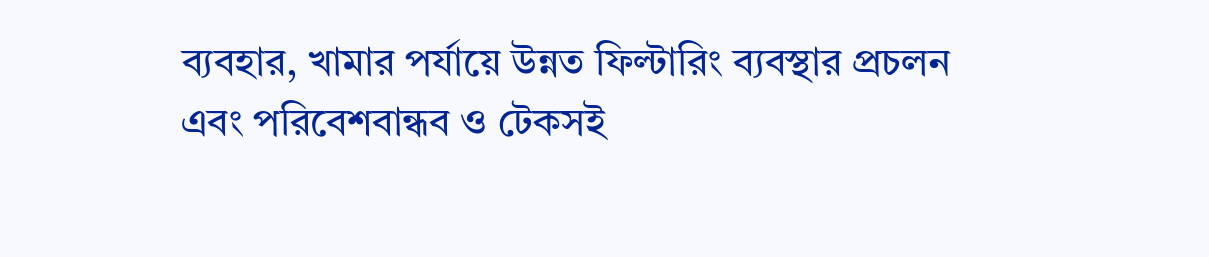ব্যবহার, খামার পর্যায়ে উন্নত ফিল্টারিং ব্যবস্থার প্রচলন এবং পরিবেশবান্ধব ও টেকসই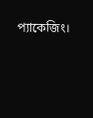প্যাকেজিং।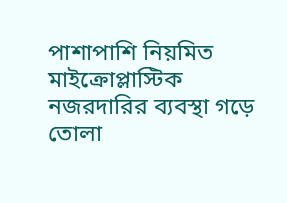পাশাপাশি নিয়মিত মাইক্রোপ্লাস্টিক নজরদারির ব্যবস্থা গড়ে তোলা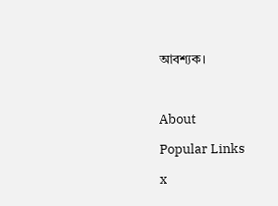আবশ্যক।



About

Popular Links

x